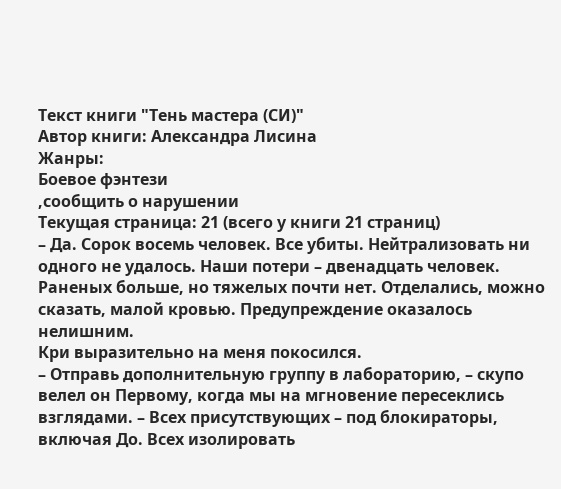Текст книги "Тень мастера (СИ)"
Автор книги: Александра Лисина
Жанры:
Боевое фэнтези
,сообщить о нарушении
Текущая страница: 21 (всего у книги 21 страниц)
– Да. Сорок восемь человек. Все убиты. Нейтрализовать ни одного не удалось. Наши потери – двенадцать человек. Раненых больше, но тяжелых почти нет. Отделались, можно сказать, малой кровью. Предупреждение оказалось нелишним.
Кри выразительно на меня покосился.
– Отправь дополнительную группу в лабораторию, – скупо велел он Первому, когда мы на мгновение пересеклись взглядами. – Всех присутствующих – под блокираторы, включая До. Всех изолировать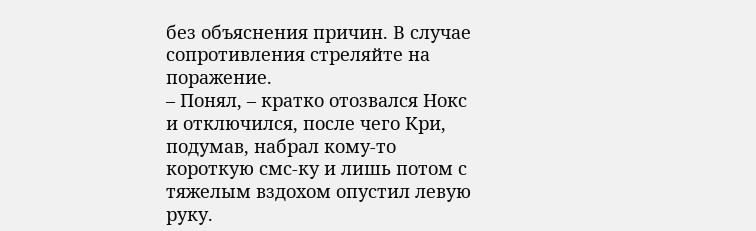без объяснения причин. В случае сопротивления стреляйте на поражение.
– Понял, – кратко отозвался Нокс и отключился, после чего Кри, подумав, набрал кому-то короткую смс-ку и лишь потом с тяжелым вздохом опустил левую руку.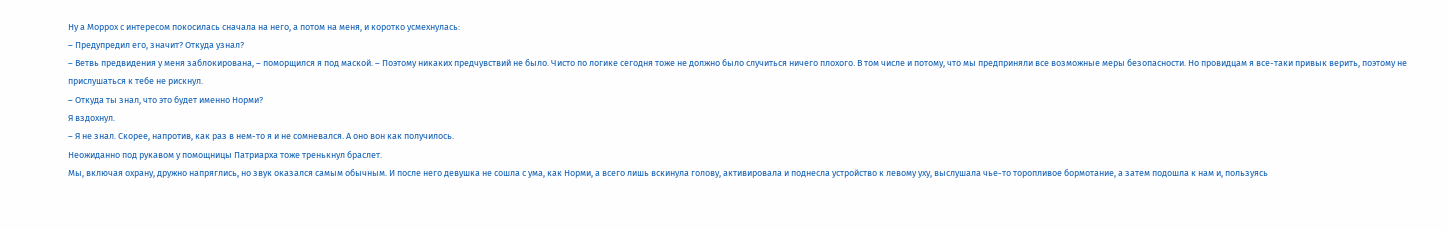Ну а Моррох с интересом покосилась сначала на него, а потом на меня, и коротко усмехнулась:
– Предупредил его, значит? Откуда узнал?
– Ветвь предвидения у меня заблокирована, – поморщился я под маской. – Поэтому никаких предчувствий не было. Чисто по логике сегодня тоже не должно было случиться ничего плохого. В том числе и потому, что мы предприняли все возможные меры безопасности. Но провидцам я все-таки привык верить, поэтому не прислушаться к тебе не рискнул.
– Откуда ты знал, что это будет именно Норми?
Я вздохнул.
– Я не знал. Скорее, напротив, как раз в нем-то я и не сомневался. А оно вон как получилось.
Неожиданно под рукавом у помощницы Патриарха тоже тренькнул браслет.
Мы, включая охрану, дружно напряглись, но звук оказался самым обычным. И после него девушка не сошла с ума, как Норми, а всего лишь вскинула голову, активировала и поднесла устройство к левому уху, выслушала чье-то торопливое бормотание, а затем подошла к нам и, пользуясь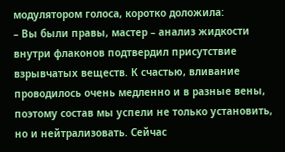модулятором голоса, коротко доложила:
– Вы были правы, мастер – анализ жидкости внутри флаконов подтвердил присутствие взрывчатых веществ. К счастью, вливание проводилось очень медленно и в разные вены, поэтому состав мы успели не только установить, но и нейтрализовать. Сейчас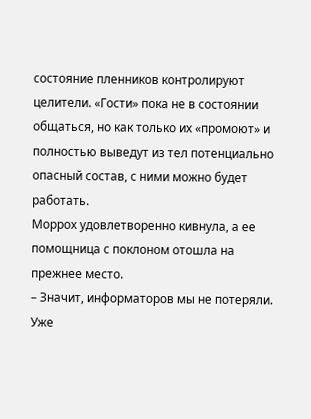состояние пленников контролируют целители. «Гости» пока не в состоянии общаться, но как только их «промоют» и полностью выведут из тел потенциально опасный состав, с ними можно будет работать.
Моррох удовлетворенно кивнула, а ее помощница с поклоном отошла на прежнее место.
– Значит, информаторов мы не потеряли. Уже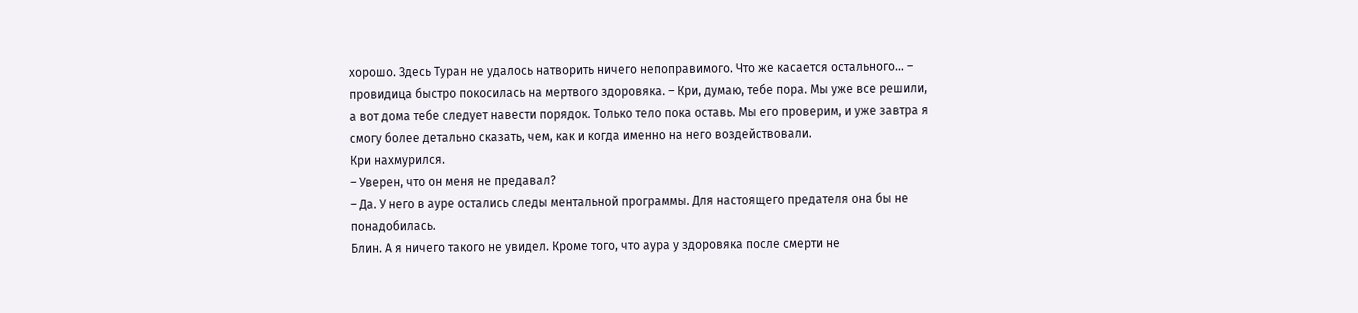хорошо. Здесь Туран не удалось натворить ничего непоправимого. Что же касается остального… – провидица быстро покосилась на мертвого здоровяка. – Кри, думаю, тебе пора. Мы уже все решили, а вот дома тебе следует навести порядок. Только тело пока оставь. Мы его проверим, и уже завтра я смогу более детально сказать, чем, как и когда именно на него воздействовали.
Кри нахмурился.
– Уверен, что он меня не предавал?
– Да. У него в ауре остались следы ментальной программы. Для настоящего предателя она бы не понадобилась.
Блин. А я ничего такого не увидел. Кроме того, что аура у здоровяка после смерти не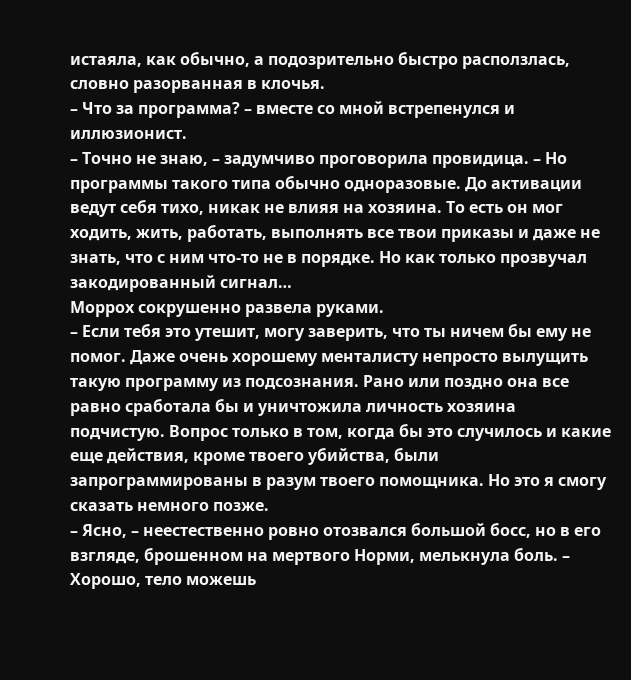истаяла, как обычно, а подозрительно быстро расползлась, словно разорванная в клочья.
– Что за программа? – вместе со мной встрепенулся и иллюзионист.
– Точно не знаю, – задумчиво проговорила провидица. – Но программы такого типа обычно одноразовые. До активации ведут себя тихо, никак не влияя на хозяина. То есть он мог ходить, жить, работать, выполнять все твои приказы и даже не знать, что с ним что-то не в порядке. Но как только прозвучал закодированный сигнал…
Моррох сокрушенно развела руками.
– Если тебя это утешит, могу заверить, что ты ничем бы ему не помог. Даже очень хорошему менталисту непросто вылущить такую программу из подсознания. Рано или поздно она все равно сработала бы и уничтожила личность хозяина подчистую. Вопрос только в том, когда бы это случилось и какие еще действия, кроме твоего убийства, были запрограммированы в разум твоего помощника. Но это я смогу сказать немного позже.
– Ясно, – неестественно ровно отозвался большой босс, но в его взгляде, брошенном на мертвого Норми, мелькнула боль. – Хорошо, тело можешь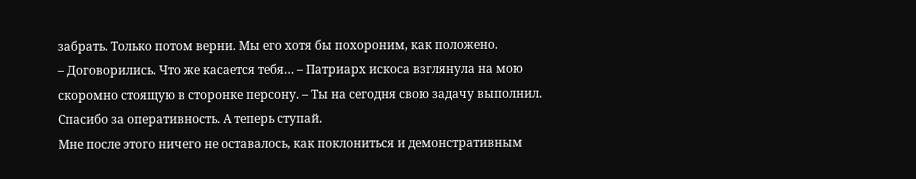забрать. Только потом верни. Мы его хотя бы похороним, как положено.
– Договорились. Что же касается тебя… – Патриарх искоса взглянула на мою скоромно стоящую в сторонке персону. – Ты на сегодня свою задачу выполнил. Спасибо за оперативность. А теперь ступай.
Мне после этого ничего не оставалось, как поклониться и демонстративным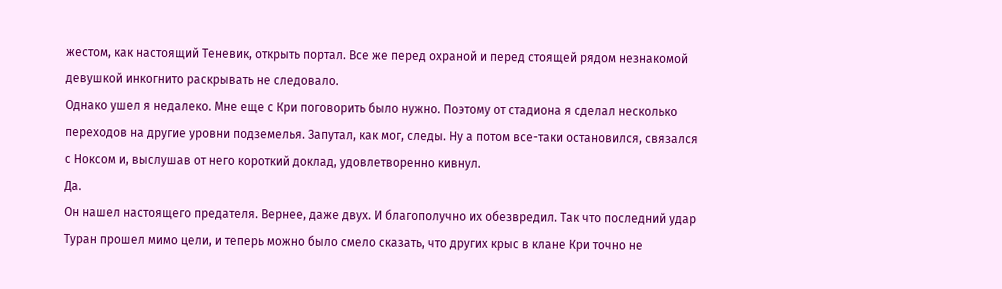жестом, как настоящий Теневик, открыть портал. Все же перед охраной и перед стоящей рядом незнакомой девушкой инкогнито раскрывать не следовало.
Однако ушел я недалеко. Мне еще с Кри поговорить было нужно. Поэтому от стадиона я сделал несколько переходов на другие уровни подземелья. Запутал, как мог, следы. Ну а потом все-таки остановился, связался с Ноксом и, выслушав от него короткий доклад, удовлетворенно кивнул.
Да.
Он нашел настоящего предателя. Вернее, даже двух. И благополучно их обезвредил. Так что последний удар Туран прошел мимо цели, и теперь можно было смело сказать, что других крыс в клане Кри точно не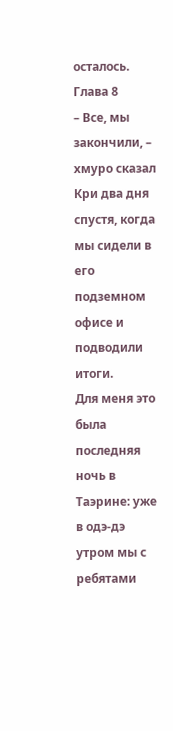осталось.
Глава 8
– Все, мы закончили, – хмуро сказал Кри два дня спустя, когда мы сидели в его подземном офисе и подводили итоги.
Для меня это была последняя ночь в Таэрине: уже в одэ-дэ утром мы с ребятами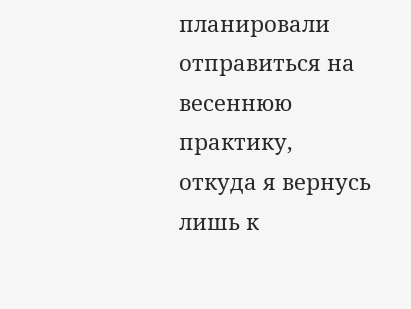планировали отправиться на весеннюю практику, откуда я вернусь лишь к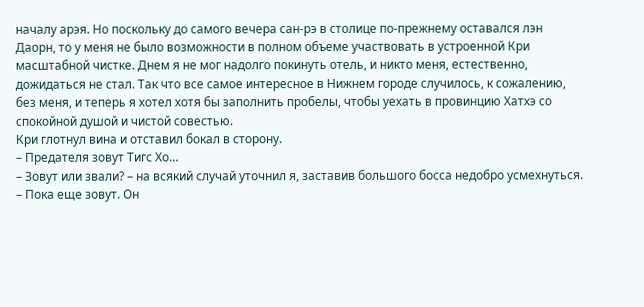началу арэя. Но поскольку до самого вечера сан-рэ в столице по-прежнему оставался лэн Даорн, то у меня не было возможности в полном объеме участвовать в устроенной Кри масштабной чистке. Днем я не мог надолго покинуть отель, и никто меня, естественно, дожидаться не стал. Так что все самое интересное в Нижнем городе случилось, к сожалению, без меня, и теперь я хотел хотя бы заполнить пробелы, чтобы уехать в провинцию Хатхэ со спокойной душой и чистой совестью.
Кри глотнул вина и отставил бокал в сторону.
– Предателя зовут Тигс Хо…
– Зовут или звали? – на всякий случай уточнил я, заставив большого босса недобро усмехнуться.
– Пока еще зовут. Он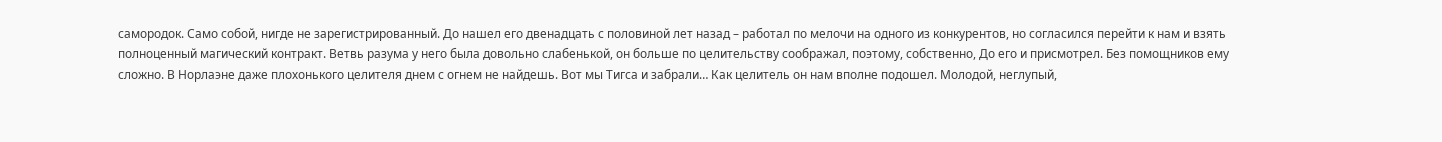самородок. Само собой, нигде не зарегистрированный. До нашел его двенадцать с половиной лет назад – работал по мелочи на одного из конкурентов, но согласился перейти к нам и взять полноценный магический контракт. Ветвь разума у него была довольно слабенькой, он больше по целительству соображал, поэтому, собственно, До его и присмотрел. Без помощников ему сложно. В Норлаэне даже плохонького целителя днем с огнем не найдешь. Вот мы Тигса и забрали… Как целитель он нам вполне подошел. Молодой, неглупый,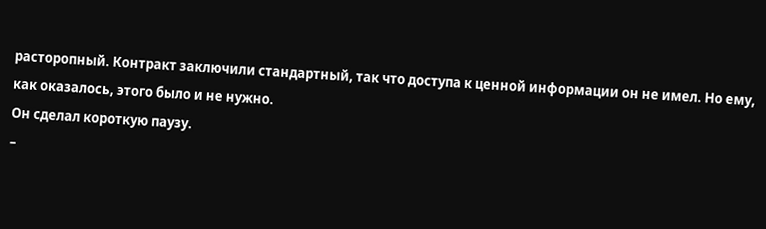расторопный. Контракт заключили стандартный, так что доступа к ценной информации он не имел. Но ему, как оказалось, этого было и не нужно.
Он сделал короткую паузу.
–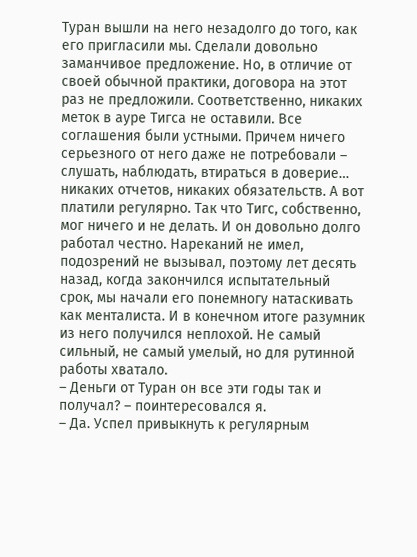Туран вышли на него незадолго до того, как его пригласили мы. Сделали довольно заманчивое предложение. Но, в отличие от своей обычной практики, договора на этот раз не предложили. Соответственно, никаких меток в ауре Тигса не оставили. Все соглашения были устными. Причем ничего серьезного от него даже не потребовали – слушать, наблюдать, втираться в доверие… никаких отчетов, никаких обязательств. А вот платили регулярно. Так что Тигс, собственно, мог ничего и не делать. И он довольно долго работал честно. Нареканий не имел, подозрений не вызывал, поэтому лет десять назад, когда закончился испытательный срок, мы начали его понемногу натаскивать как менталиста. И в конечном итоге разумник из него получился неплохой. Не самый сильный, не самый умелый, но для рутинной работы хватало.
– Деньги от Туран он все эти годы так и получал? – поинтересовался я.
– Да. Успел привыкнуть к регулярным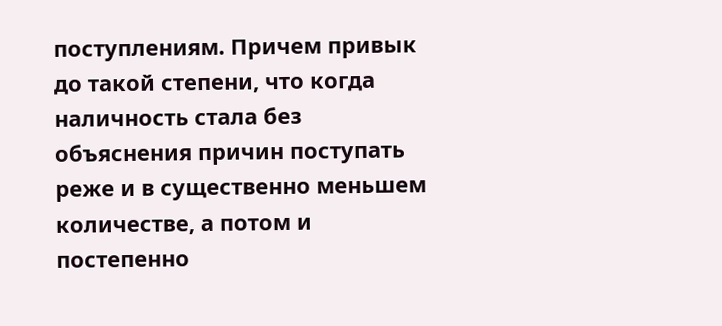поступлениям. Причем привык до такой степени, что когда наличность стала без объяснения причин поступать реже и в существенно меньшем количестве, а потом и постепенно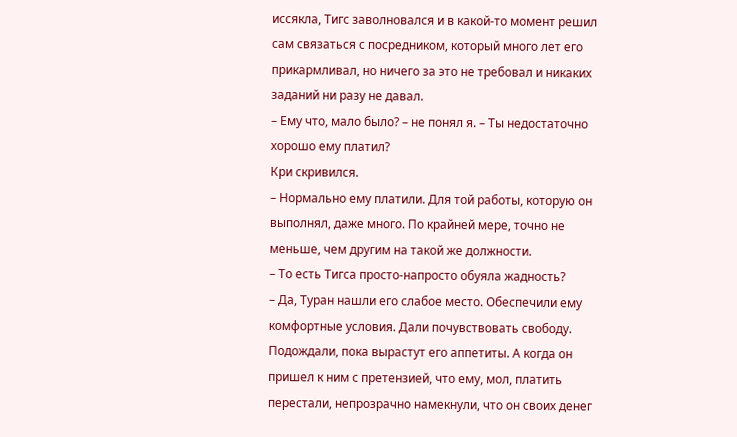иссякла, Тигс заволновался и в какой-то момент решил сам связаться с посредником, который много лет его прикармливал, но ничего за это не требовал и никаких заданий ни разу не давал.
– Ему что, мало было? – не понял я. – Ты недостаточно хорошо ему платил?
Кри скривился.
– Нормально ему платили. Для той работы, которую он выполнял, даже много. По крайней мере, точно не меньше, чем другим на такой же должности.
– То есть Тигса просто-напросто обуяла жадность?
– Да, Туран нашли его слабое место. Обеспечили ему комфортные условия. Дали почувствовать свободу. Подождали, пока вырастут его аппетиты. А когда он пришел к ним с претензией, что ему, мол, платить перестали, непрозрачно намекнули, что он своих денег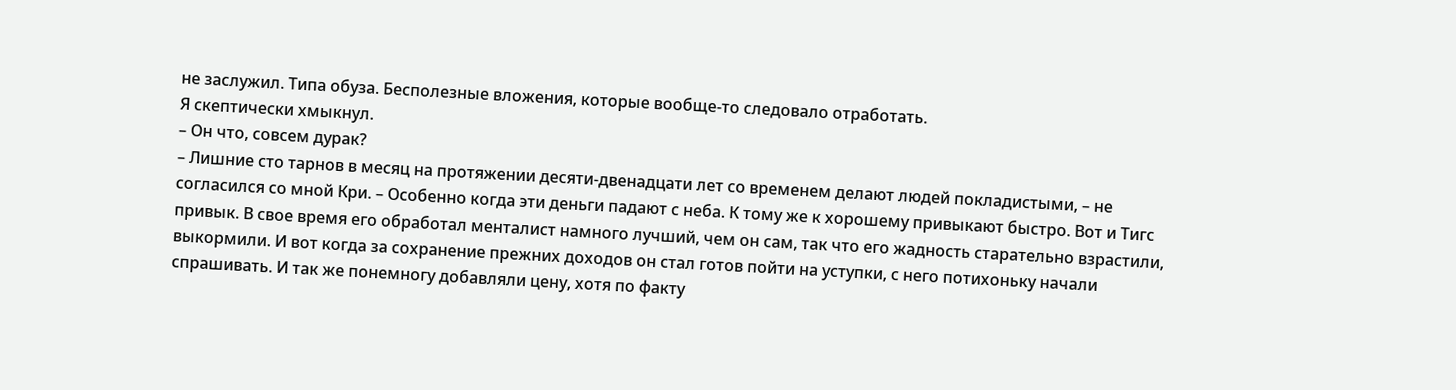не заслужил. Типа обуза. Бесполезные вложения, которые вообще-то следовало отработать.
Я скептически хмыкнул.
– Он что, совсем дурак?
– Лишние сто тарнов в месяц на протяжении десяти-двенадцати лет со временем делают людей покладистыми, – не согласился со мной Кри. – Особенно когда эти деньги падают с неба. К тому же к хорошему привыкают быстро. Вот и Тигс привык. В свое время его обработал менталист намного лучший, чем он сам, так что его жадность старательно взрастили, выкормили. И вот когда за сохранение прежних доходов он стал готов пойти на уступки, с него потихоньку начали спрашивать. И так же понемногу добавляли цену, хотя по факту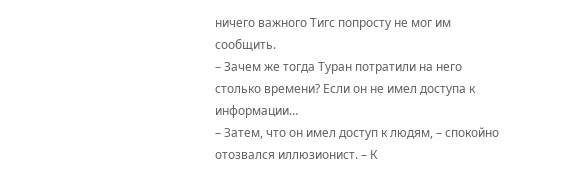ничего важного Тигс попросту не мог им сообщить.
– Зачем же тогда Туран потратили на него столько времени? Если он не имел доступа к информации…
– Затем, что он имел доступ к людям, – спокойно отозвался иллюзионист. – К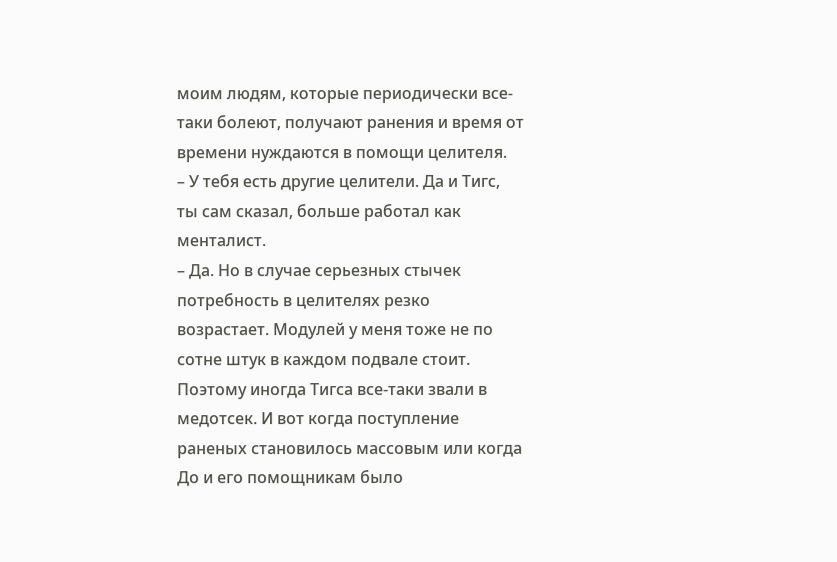моим людям, которые периодически все-таки болеют, получают ранения и время от времени нуждаются в помощи целителя.
– У тебя есть другие целители. Да и Тигс, ты сам сказал, больше работал как менталист.
– Да. Но в случае серьезных стычек потребность в целителях резко возрастает. Модулей у меня тоже не по сотне штук в каждом подвале стоит. Поэтому иногда Тигса все-таки звали в медотсек. И вот когда поступление раненых становилось массовым или когда До и его помощникам было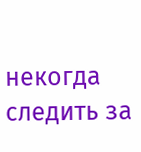некогда следить за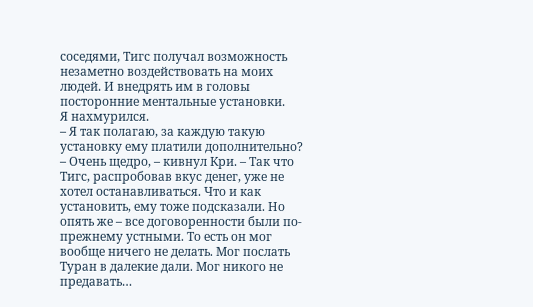соседями, Тигс получал возможность незаметно воздействовать на моих людей. И внедрять им в головы посторонние ментальные установки.
Я нахмурился.
– Я так полагаю, за каждую такую установку ему платили дополнительно?
– Очень щедро, – кивнул Кри. – Так что Тигс, распробовав вкус денег, уже не хотел останавливаться. Что и как установить, ему тоже подсказали. Но опять же – все договоренности были по-прежнему устными. То есть он мог вообще ничего не делать. Мог послать Туран в далекие дали. Мог никого не предавать…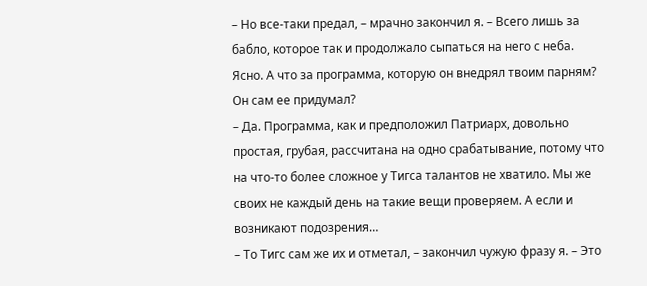– Но все-таки предал, – мрачно закончил я. – Всего лишь за бабло, которое так и продолжало сыпаться на него с неба. Ясно. А что за программа, которую он внедрял твоим парням? Он сам ее придумал?
– Да. Программа, как и предположил Патриарх, довольно простая, грубая, рассчитана на одно срабатывание, потому что на что-то более сложное у Тигса талантов не хватило. Мы же своих не каждый день на такие вещи проверяем. А если и возникают подозрения…
– То Тигс сам же их и отметал, – закончил чужую фразу я. – Это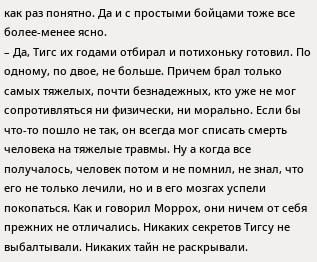как раз понятно. Да и с простыми бойцами тоже все более-менее ясно.
– Да, Тигс их годами отбирал и потихоньку готовил. По одному, по двое, не больше. Причем брал только самых тяжелых, почти безнадежных, кто уже не мог сопротивляться ни физически, ни морально. Если бы что-то пошло не так, он всегда мог списать смерть человека на тяжелые травмы. Ну а когда все получалось, человек потом и не помнил, не знал, что его не только лечили, но и в его мозгах успели покопаться. Как и говорил Моррох, они ничем от себя прежних не отличались. Никаких секретов Тигсу не выбалтывали. Никаких тайн не раскрывали.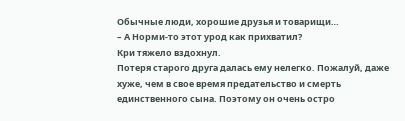Обычные люди, хорошие друзья и товарищи…
– А Норми-то этот урод как прихватил?
Кри тяжело вздохнул.
Потеря старого друга далась ему нелегко. Пожалуй, даже хуже, чем в свое время предательство и смерть единственного сына. Поэтому он очень остро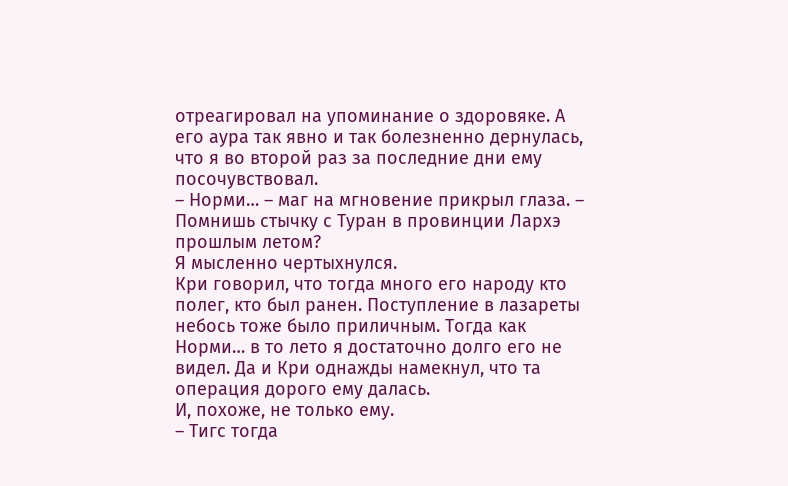отреагировал на упоминание о здоровяке. А его аура так явно и так болезненно дернулась, что я во второй раз за последние дни ему посочувствовал.
– Норми… – маг на мгновение прикрыл глаза. – Помнишь стычку с Туран в провинции Лархэ прошлым летом?
Я мысленно чертыхнулся.
Кри говорил, что тогда много его народу кто полег, кто был ранен. Поступление в лазареты небось тоже было приличным. Тогда как Норми… в то лето я достаточно долго его не видел. Да и Кри однажды намекнул, что та операция дорого ему далась.
И, похоже, не только ему.
– Тигс тогда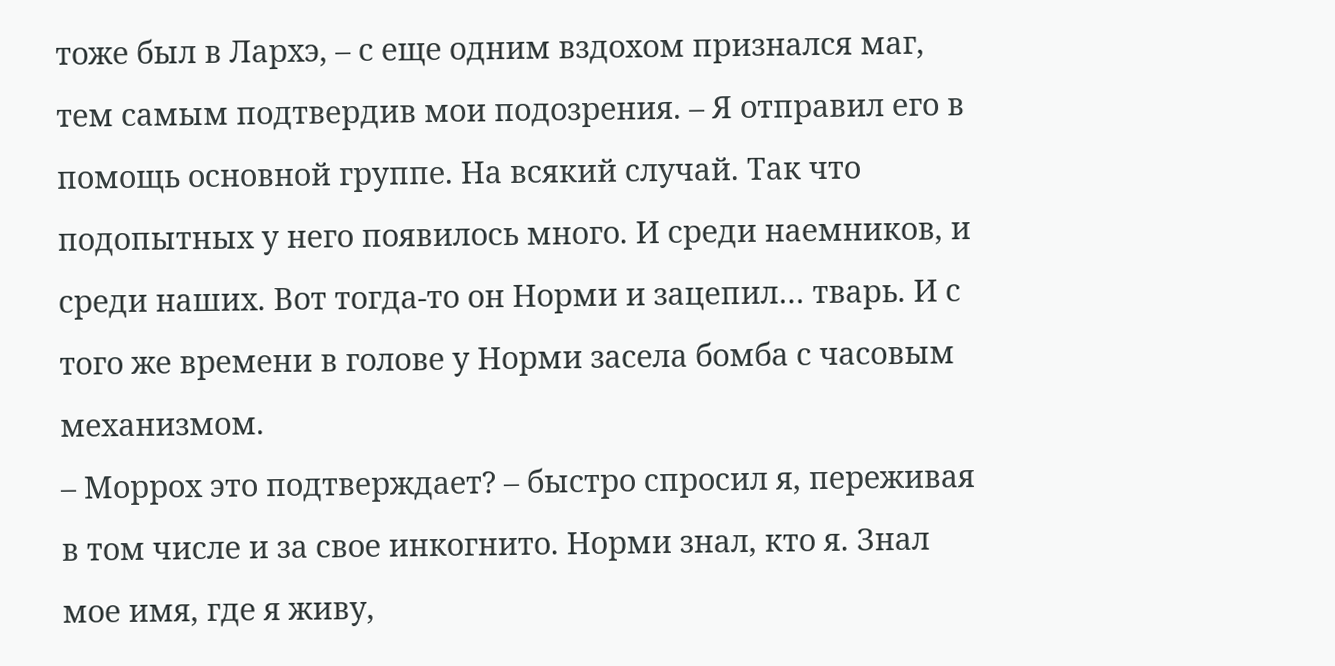тоже был в Лархэ, – с еще одним вздохом признался маг, тем самым подтвердив мои подозрения. – Я отправил его в помощь основной группе. На всякий случай. Так что подопытных у него появилось много. И среди наемников, и среди наших. Вот тогда-то он Норми и зацепил… тварь. И с того же времени в голове у Норми засела бомба с часовым механизмом.
– Моррох это подтверждает? – быстро спросил я, переживая в том числе и за свое инкогнито. Норми знал, кто я. Знал мое имя, где я живу,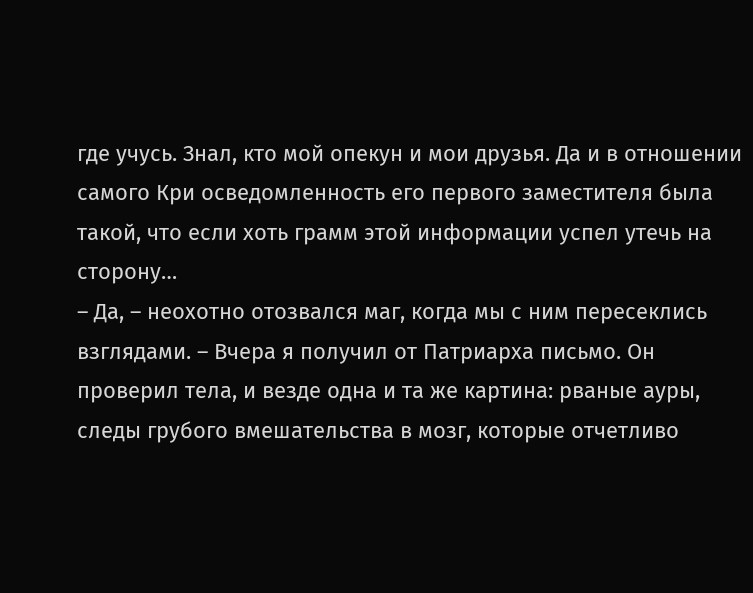где учусь. Знал, кто мой опекун и мои друзья. Да и в отношении самого Кри осведомленность его первого заместителя была такой, что если хоть грамм этой информации успел утечь на сторону…
– Да, – неохотно отозвался маг, когда мы с ним пересеклись взглядами. – Вчера я получил от Патриарха письмо. Он проверил тела, и везде одна и та же картина: рваные ауры, следы грубого вмешательства в мозг, которые отчетливо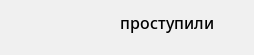проступили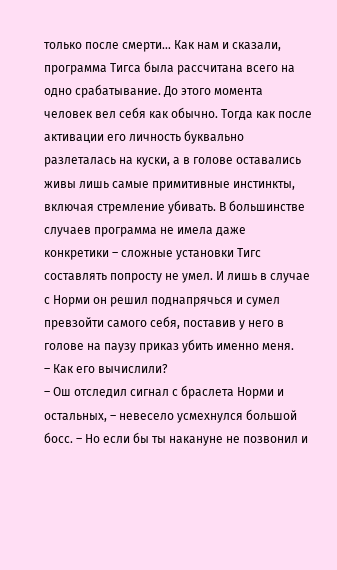только после смерти… Как нам и сказали, программа Тигса была рассчитана всего на одно срабатывание. До этого момента человек вел себя как обычно. Тогда как после активации его личность буквально разлеталась на куски, а в голове оставались живы лишь самые примитивные инстинкты, включая стремление убивать. В большинстве случаев программа не имела даже конкретики – сложные установки Тигс составлять попросту не умел. И лишь в случае с Норми он решил поднапрячься и сумел превзойти самого себя, поставив у него в голове на паузу приказ убить именно меня.
– Как его вычислили?
– Ош отследил сигнал с браслета Норми и остальных, – невесело усмехнулся большой босс. – Но если бы ты накануне не позвонил и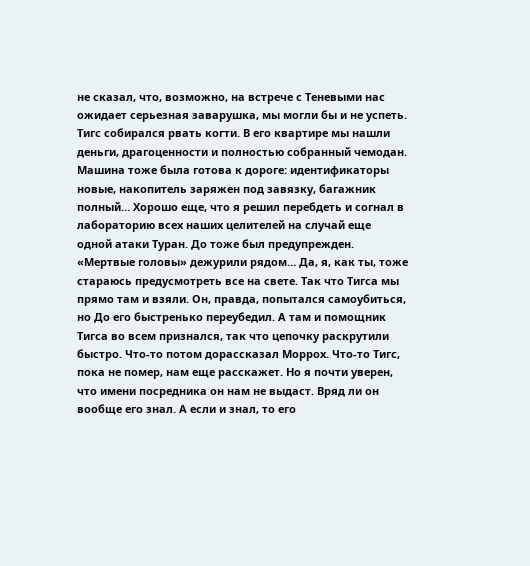не сказал, что, возможно, на встрече с Теневыми нас ожидает серьезная заварушка, мы могли бы и не успеть. Тигс собирался рвать когти. В его квартире мы нашли деньги, драгоценности и полностью собранный чемодан. Машина тоже была готова к дороге: идентификаторы новые, накопитель заряжен под завязку, багажник полный… Хорошо еще, что я решил перебдеть и согнал в лабораторию всех наших целителей на случай еще одной атаки Туран. До тоже был предупрежден. «Мертвые головы» дежурили рядом… Да, я, как ты, тоже стараюсь предусмотреть все на свете. Так что Тигса мы прямо там и взяли. Он, правда, попытался самоубиться, но До его быстренько переубедил. А там и помощник Тигса во всем признался, так что цепочку раскрутили быстро. Что-то потом дорассказал Моррох. Что-то Тигс, пока не помер, нам еще расскажет. Но я почти уверен, что имени посредника он нам не выдаст. Вряд ли он вообще его знал. А если и знал, то его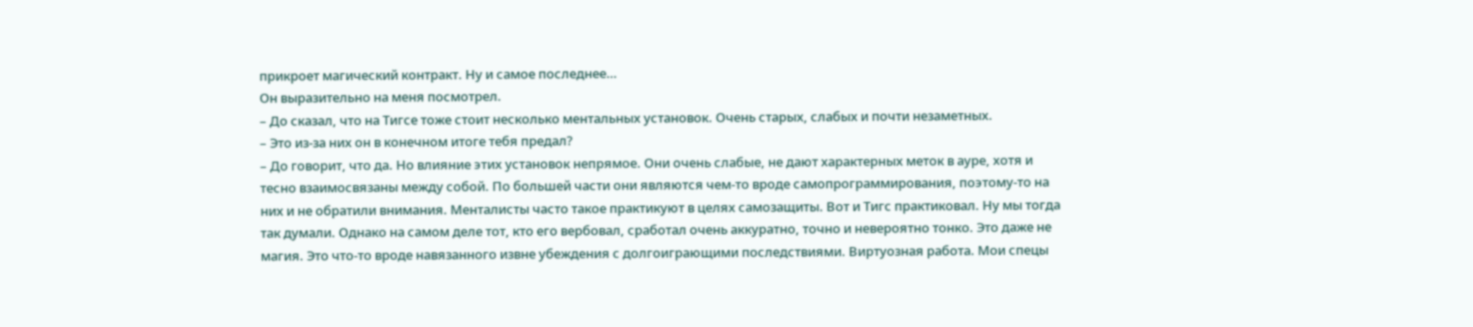прикроет магический контракт. Ну и самое последнее…
Он выразительно на меня посмотрел.
– До сказал, что на Тигсе тоже стоит несколько ментальных установок. Очень старых, слабых и почти незаметных.
– Это из-за них он в конечном итоге тебя предал?
– До говорит, что да. Но влияние этих установок непрямое. Они очень слабые, не дают характерных меток в ауре, хотя и тесно взаимосвязаны между собой. По большей части они являются чем-то вроде самопрограммирования, поэтому-то на них и не обратили внимания. Менталисты часто такое практикуют в целях самозащиты. Вот и Тигс практиковал. Ну мы тогда так думали. Однако на самом деле тот, кто его вербовал, сработал очень аккуратно, точно и невероятно тонко. Это даже не магия. Это что-то вроде навязанного извне убеждения с долгоиграющими последствиями. Виртуозная работа. Мои спецы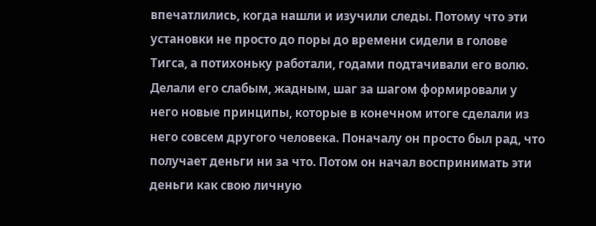впечатлились, когда нашли и изучили следы. Потому что эти установки не просто до поры до времени сидели в голове Тигса, а потихоньку работали, годами подтачивали его волю. Делали его слабым, жадным, шаг за шагом формировали у него новые принципы, которые в конечном итоге сделали из него совсем другого человека. Поначалу он просто был рад, что получает деньги ни за что. Потом он начал воспринимать эти деньги как свою личную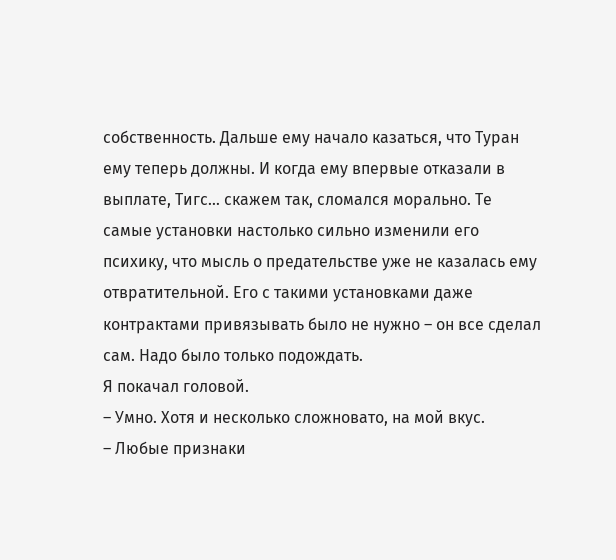собственность. Дальше ему начало казаться, что Туран ему теперь должны. И когда ему впервые отказали в выплате, Тигс… скажем так, сломался морально. Те самые установки настолько сильно изменили его психику, что мысль о предательстве уже не казалась ему отвратительной. Его с такими установками даже контрактами привязывать было не нужно – он все сделал сам. Надо было только подождать.
Я покачал головой.
– Умно. Хотя и несколько сложновато, на мой вкус.
– Любые признаки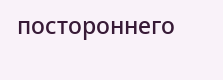постороннего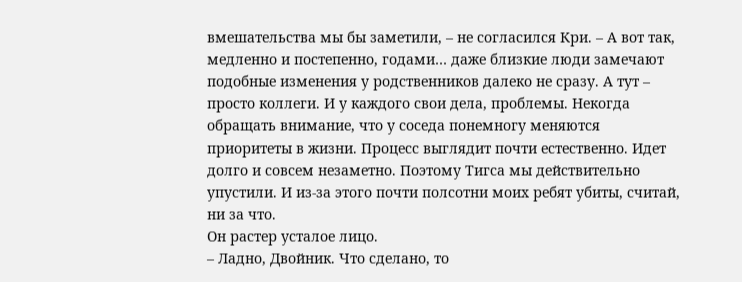вмешательства мы бы заметили, – не согласился Кри. – А вот так, медленно и постепенно, годами… даже близкие люди замечают подобные изменения у родственников далеко не сразу. А тут – просто коллеги. И у каждого свои дела, проблемы. Некогда обращать внимание, что у соседа понемногу меняются приоритеты в жизни. Процесс выглядит почти естественно. Идет долго и совсем незаметно. Поэтому Тигса мы действительно упустили. И из-за этого почти полсотни моих ребят убиты, считай, ни за что.
Он растер усталое лицо.
– Ладно, Двойник. Что сделано, то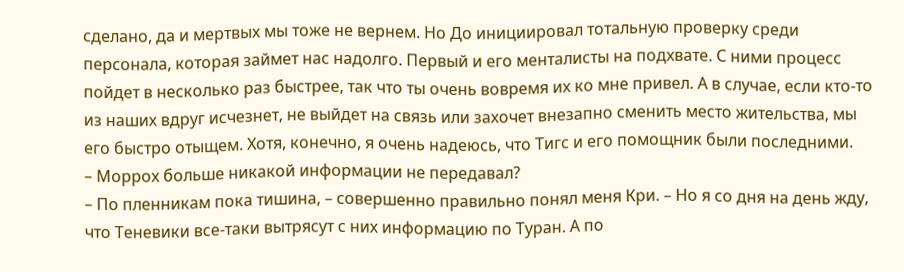сделано, да и мертвых мы тоже не вернем. Но До инициировал тотальную проверку среди персонала, которая займет нас надолго. Первый и его менталисты на подхвате. С ними процесс пойдет в несколько раз быстрее, так что ты очень вовремя их ко мне привел. А в случае, если кто-то из наших вдруг исчезнет, не выйдет на связь или захочет внезапно сменить место жительства, мы его быстро отыщем. Хотя, конечно, я очень надеюсь, что Тигс и его помощник были последними.
– Моррох больше никакой информации не передавал?
– По пленникам пока тишина, – совершенно правильно понял меня Кри. – Но я со дня на день жду, что Теневики все-таки вытрясут с них информацию по Туран. А по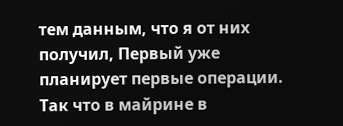тем данным, что я от них получил, Первый уже планирует первые операции. Так что в майрине в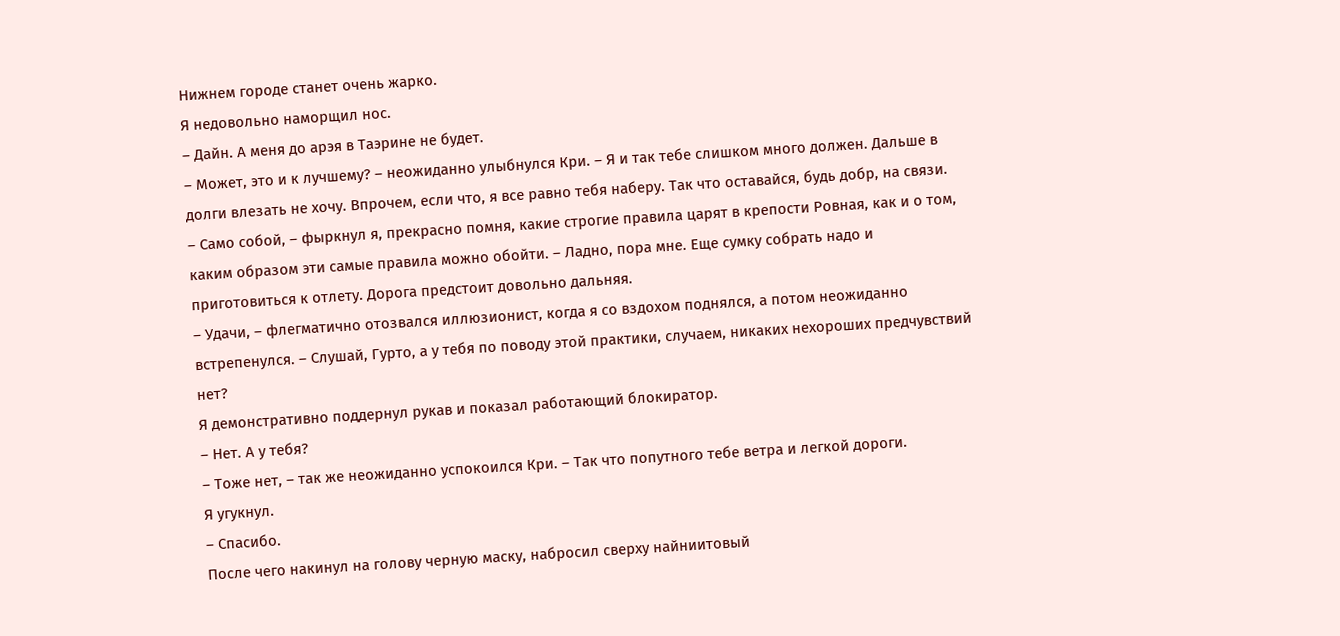Нижнем городе станет очень жарко.
Я недовольно наморщил нос.
– Дайн. А меня до арэя в Таэрине не будет.
– Может, это и к лучшему? – неожиданно улыбнулся Кри. – Я и так тебе слишком много должен. Дальше в долги влезать не хочу. Впрочем, если что, я все равно тебя наберу. Так что оставайся, будь добр, на связи.
– Само собой, – фыркнул я, прекрасно помня, какие строгие правила царят в крепости Ровная, как и о том, каким образом эти самые правила можно обойти. – Ладно, пора мне. Еще сумку собрать надо и приготовиться к отлету. Дорога предстоит довольно дальняя.
– Удачи, – флегматично отозвался иллюзионист, когда я со вздохом поднялся, а потом неожиданно встрепенулся. – Слушай, Гурто, а у тебя по поводу этой практики, случаем, никаких нехороших предчувствий нет?
Я демонстративно поддернул рукав и показал работающий блокиратор.
– Нет. А у тебя?
– Тоже нет, – так же неожиданно успокоился Кри. – Так что попутного тебе ветра и легкой дороги.
Я угукнул.
– Спасибо.
После чего накинул на голову черную маску, набросил сверху найниитовый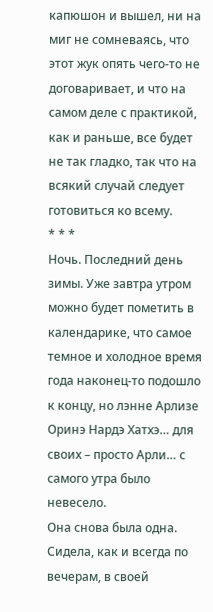капюшон и вышел, ни на миг не сомневаясь, что этот жук опять чего-то не договаривает, и что на самом деле с практикой, как и раньше, все будет не так гладко, так что на всякий случай следует готовиться ко всему.
* * *
Ночь. Последний день зимы. Уже завтра утром можно будет пометить в календарике, что самое темное и холодное время года наконец-то подошло к концу, но лэнне Арлизе Оринэ Нардэ Хатхэ… для своих – просто Арли… с самого утра было невесело.
Она снова была одна. Сидела, как и всегда по вечерам, в своей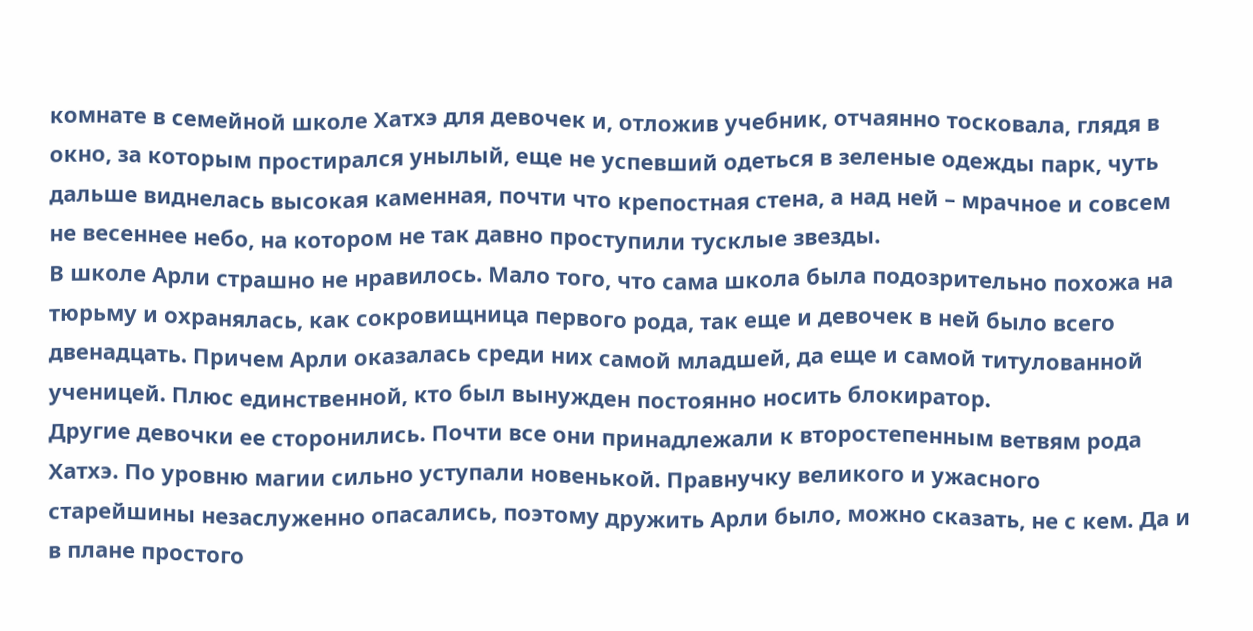комнате в семейной школе Хатхэ для девочек и, отложив учебник, отчаянно тосковала, глядя в окно, за которым простирался унылый, еще не успевший одеться в зеленые одежды парк, чуть дальше виднелась высокая каменная, почти что крепостная стена, а над ней – мрачное и совсем не весеннее небо, на котором не так давно проступили тусклые звезды.
В школе Арли страшно не нравилось. Мало того, что сама школа была подозрительно похожа на тюрьму и охранялась, как сокровищница первого рода, так еще и девочек в ней было всего двенадцать. Причем Арли оказалась среди них самой младшей, да еще и самой титулованной ученицей. Плюс единственной, кто был вынужден постоянно носить блокиратор.
Другие девочки ее сторонились. Почти все они принадлежали к второстепенным ветвям рода Хатхэ. По уровню магии сильно уступали новенькой. Правнучку великого и ужасного старейшины незаслуженно опасались, поэтому дружить Арли было, можно сказать, не с кем. Да и в плане простого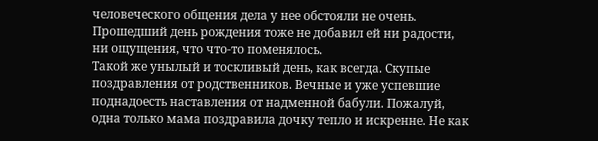человеческого общения дела у нее обстояли не очень.
Прошедший день рождения тоже не добавил ей ни радости, ни ощущения, что что-то поменялось.
Такой же унылый и тоскливый день, как всегда. Скупые поздравления от родственников. Вечные и уже успевшие поднадоесть наставления от надменной бабули. Пожалуй, одна только мама поздравила дочку тепло и искренне. Не как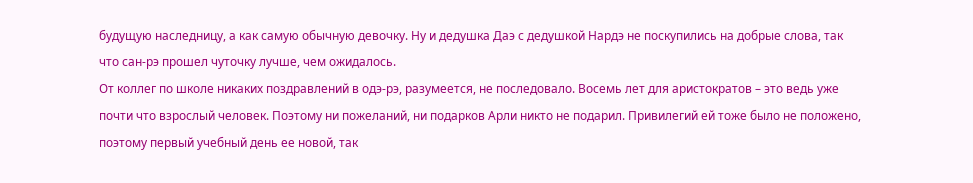будущую наследницу, а как самую обычную девочку. Ну и дедушка Даэ с дедушкой Нардэ не поскупились на добрые слова, так что сан-рэ прошел чуточку лучше, чем ожидалось.
От коллег по школе никаких поздравлений в одэ-рэ, разумеется, не последовало. Восемь лет для аристократов – это ведь уже почти что взрослый человек. Поэтому ни пожеланий, ни подарков Арли никто не подарил. Привилегий ей тоже было не положено, поэтому первый учебный день ее новой, так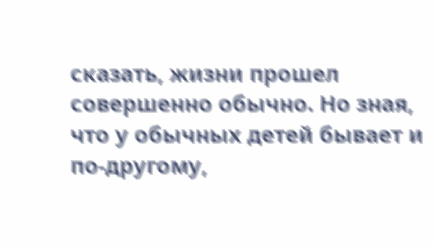сказать, жизни прошел совершенно обычно. Но зная, что у обычных детей бывает и по-другому,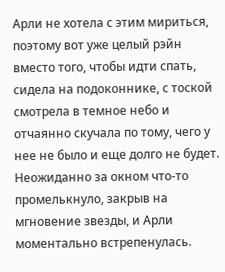Арли не хотела с этим мириться, поэтому вот уже целый рэйн вместо того, чтобы идти спать, сидела на подоконнике, с тоской смотрела в темное небо и отчаянно скучала по тому, чего у нее не было и еще долго не будет.
Неожиданно за окном что-то промелькнуло, закрыв на мгновение звезды, и Арли моментально встрепенулась.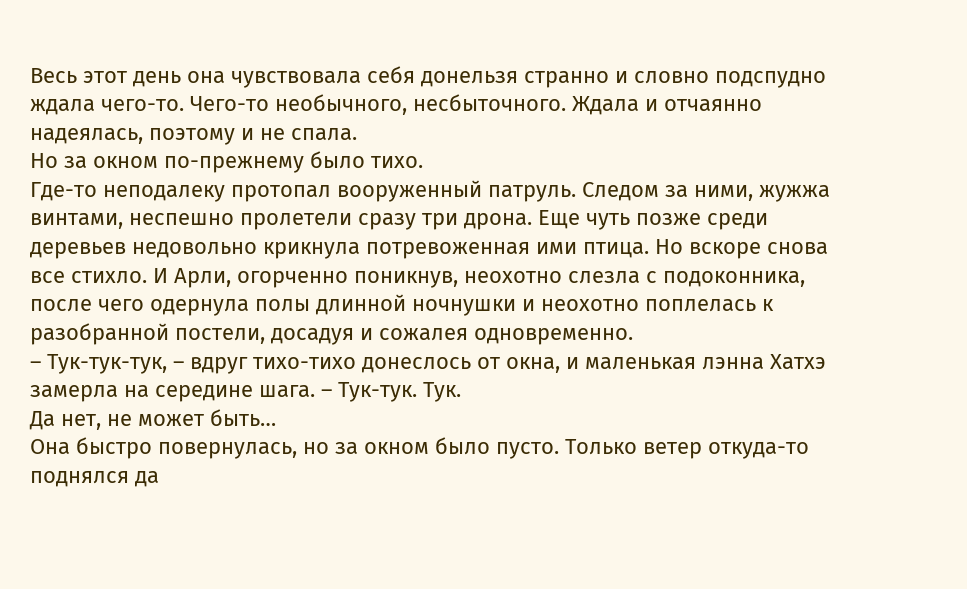Весь этот день она чувствовала себя донельзя странно и словно подспудно ждала чего-то. Чего-то необычного, несбыточного. Ждала и отчаянно надеялась, поэтому и не спала.
Но за окном по-прежнему было тихо.
Где-то неподалеку протопал вооруженный патруль. Следом за ними, жужжа винтами, неспешно пролетели сразу три дрона. Еще чуть позже среди деревьев недовольно крикнула потревоженная ими птица. Но вскоре снова все стихло. И Арли, огорченно поникнув, неохотно слезла с подоконника, после чего одернула полы длинной ночнушки и неохотно поплелась к разобранной постели, досадуя и сожалея одновременно.
– Тук-тук-тук, – вдруг тихо-тихо донеслось от окна, и маленькая лэнна Хатхэ замерла на середине шага. – Тук-тук. Тук.
Да нет, не может быть…
Она быстро повернулась, но за окном было пусто. Только ветер откуда-то поднялся да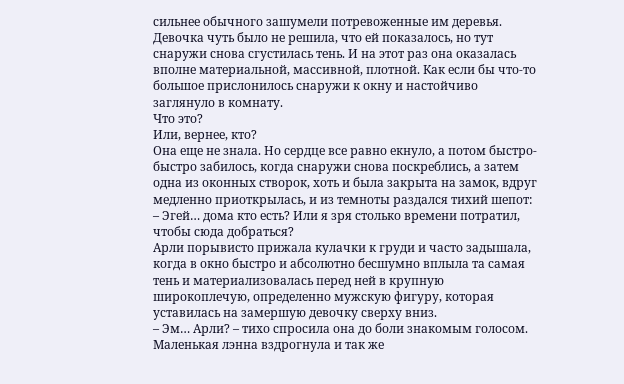сильнее обычного зашумели потревоженные им деревья.
Девочка чуть было не решила, что ей показалось, но тут снаружи снова сгустилась тень. И на этот раз она оказалась вполне материальной, массивной, плотной. Как если бы что-то большое прислонилось снаружи к окну и настойчиво заглянуло в комнату.
Что это?
Или, вернее, кто?
Она еще не знала. Но сердце все равно екнуло, а потом быстро-быстро забилось, когда снаружи снова поскреблись, а затем одна из оконных створок, хоть и была закрыта на замок, вдруг медленно приоткрылась, и из темноты раздался тихий шепот:
– Эгей… дома кто есть? Или я зря столько времени потратил, чтобы сюда добраться?
Арли порывисто прижала кулачки к груди и часто задышала, когда в окно быстро и абсолютно бесшумно вплыла та самая тень и материализовалась перед ней в крупную широкоплечую, определенно мужскую фигуру, которая уставилась на замершую девочку сверху вниз.
– Эм… Арли? – тихо спросила она до боли знакомым голосом.
Маленькая лэнна вздрогнула и так же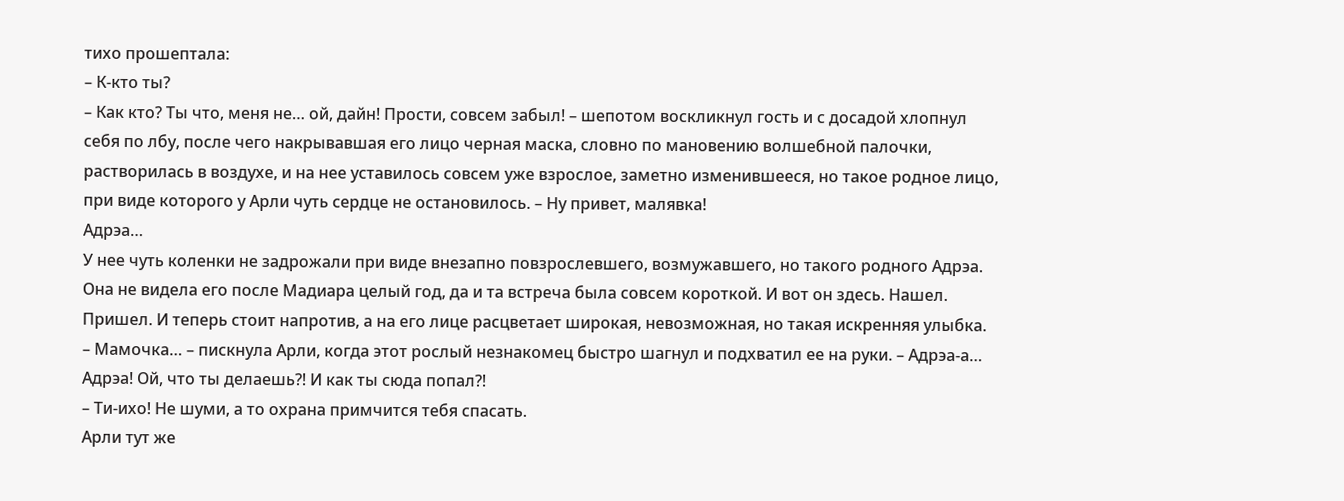тихо прошептала:
– К-кто ты?
– Как кто? Ты что, меня не… ой, дайн! Прости, совсем забыл! – шепотом воскликнул гость и с досадой хлопнул себя по лбу, после чего накрывавшая его лицо черная маска, словно по мановению волшебной палочки, растворилась в воздухе, и на нее уставилось совсем уже взрослое, заметно изменившееся, но такое родное лицо, при виде которого у Арли чуть сердце не остановилось. – Ну привет, малявка!
Адрэа…
У нее чуть коленки не задрожали при виде внезапно повзрослевшего, возмужавшего, но такого родного Адрэа. Она не видела его после Мадиара целый год, да и та встреча была совсем короткой. И вот он здесь. Нашел. Пришел. И теперь стоит напротив, а на его лице расцветает широкая, невозможная, но такая искренняя улыбка.
– Мамочка… – пискнула Арли, когда этот рослый незнакомец быстро шагнул и подхватил ее на руки. – Адрэа-а… Адрэа! Ой, что ты делаешь⁈ И как ты сюда попал⁈
– Ти-ихо! Не шуми, а то охрана примчится тебя спасать.
Арли тут же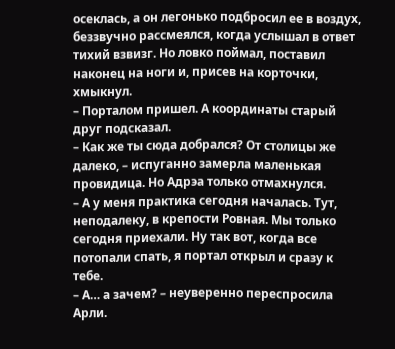осеклась, а он легонько подбросил ее в воздух, беззвучно рассмеялся, когда услышал в ответ тихий взвизг. Но ловко поймал, поставил наконец на ноги и, присев на корточки, хмыкнул.
– Порталом пришел. А координаты старый друг подсказал.
– Как же ты сюда добрался? От столицы же далеко, – испуганно замерла маленькая провидица. Но Адрэа только отмахнулся.
– А у меня практика сегодня началась. Тут, неподалеку, в крепости Ровная. Мы только сегодня приехали. Ну так вот, когда все потопали спать, я портал открыл и сразу к тебе.
– А… а зачем? – неуверенно переспросила Арли.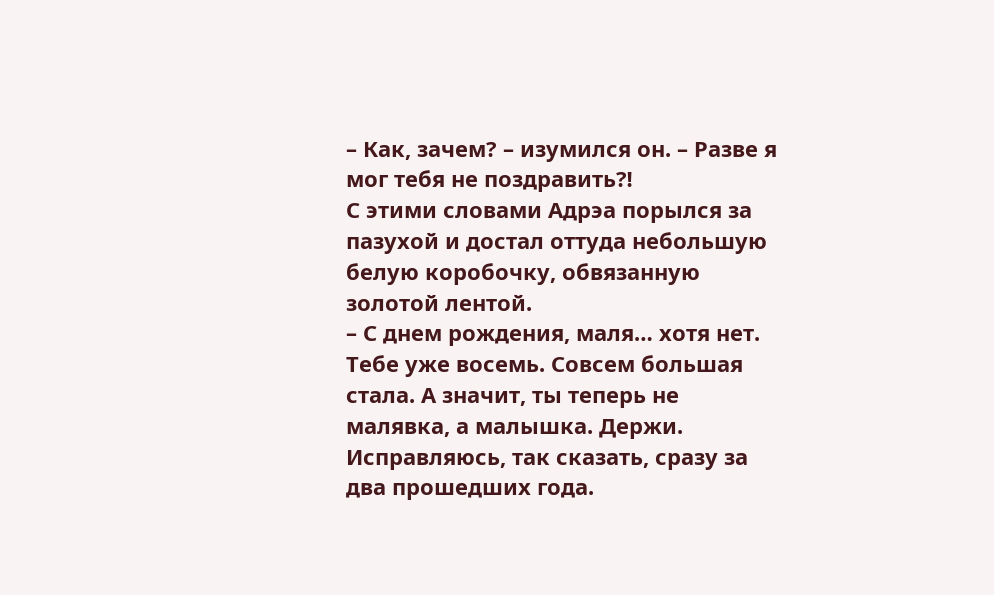– Как, зачем? – изумился он. – Разве я мог тебя не поздравить⁈
С этими словами Адрэа порылся за пазухой и достал оттуда небольшую белую коробочку, обвязанную золотой лентой.
– С днем рождения, маля… хотя нет. Тебе уже восемь. Совсем большая стала. А значит, ты теперь не малявка, а малышка. Держи. Исправляюсь, так сказать, сразу за два прошедших года.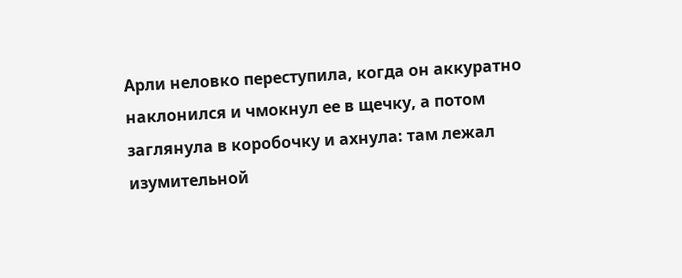Арли неловко переступила, когда он аккуратно наклонился и чмокнул ее в щечку, а потом заглянула в коробочку и ахнула: там лежал изумительной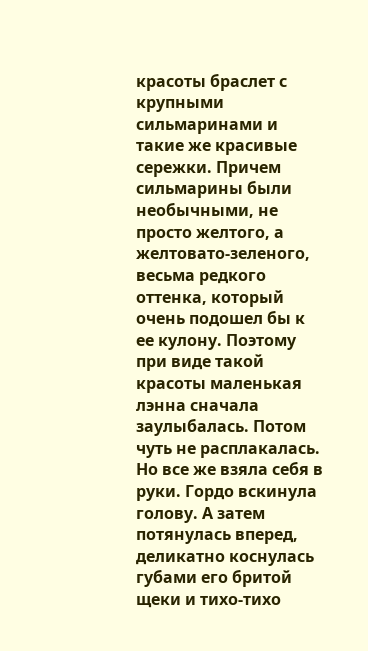красоты браслет с крупными сильмаринами и такие же красивые сережки. Причем сильмарины были необычными, не просто желтого, а желтовато-зеленого, весьма редкого оттенка, который очень подошел бы к ее кулону. Поэтому при виде такой красоты маленькая лэнна сначала заулыбалась. Потом чуть не расплакалась. Но все же взяла себя в руки. Гордо вскинула голову. А затем потянулась вперед, деликатно коснулась губами его бритой щеки и тихо-тихо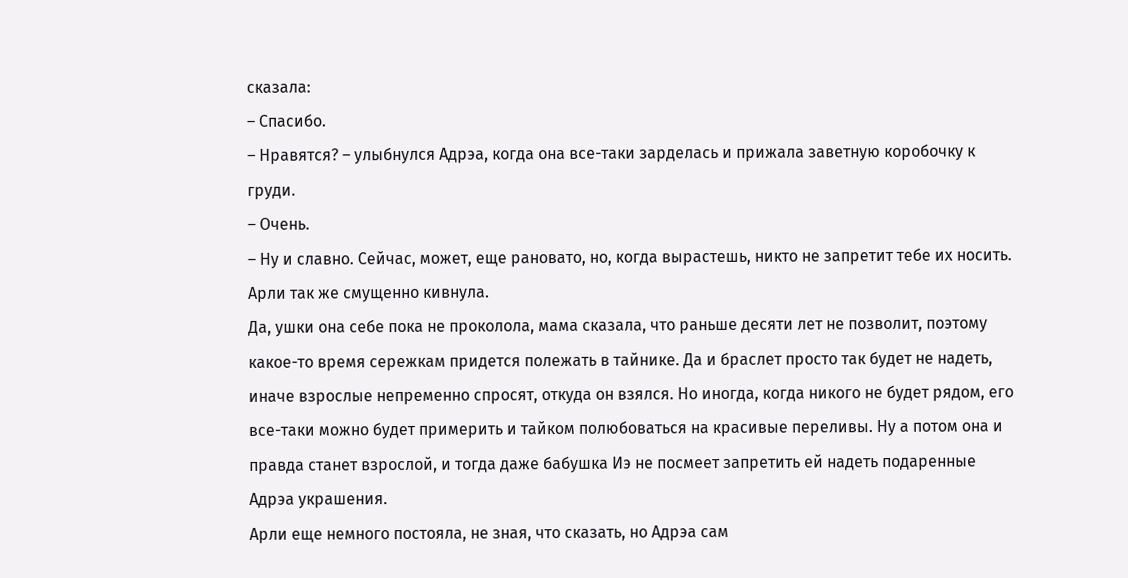сказала:
– Спасибо.
– Нравятся? – улыбнулся Адрэа, когда она все-таки зарделась и прижала заветную коробочку к груди.
– Очень.
– Ну и славно. Сейчас, может, еще рановато, но, когда вырастешь, никто не запретит тебе их носить.
Арли так же смущенно кивнула.
Да, ушки она себе пока не проколола, мама сказала, что раньше десяти лет не позволит, поэтому какое-то время сережкам придется полежать в тайнике. Да и браслет просто так будет не надеть, иначе взрослые непременно спросят, откуда он взялся. Но иногда, когда никого не будет рядом, его все-таки можно будет примерить и тайком полюбоваться на красивые переливы. Ну а потом она и правда станет взрослой, и тогда даже бабушка Иэ не посмеет запретить ей надеть подаренные Адрэа украшения.
Арли еще немного постояла, не зная, что сказать, но Адрэа сам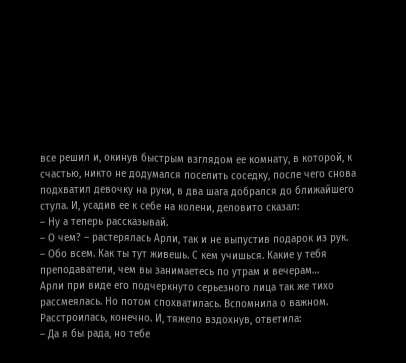все решил и, окинув быстрым взглядом ее комнату, в которой, к счастью, никто не додумался поселить соседку, после чего снова подхватил девочку на руки, в два шага добрался до ближайшего стула. И, усадив ее к себе на колени, деловито сказал:
– Ну а теперь рассказывай.
– О чем? – растерялась Арли, так и не выпустив подарок из рук.
– Обо всем. Как ты тут живешь. С кем учишься. Какие у тебя преподаватели, чем вы занимаетесь по утрам и вечерам…
Арли при виде его подчеркнуто серьезного лица так же тихо рассмеялась. Но потом спохватилась. Вспомнила о важном. Расстроилась, конечно. И, тяжело вздохнув, ответила:
– Да я бы рада, но тебе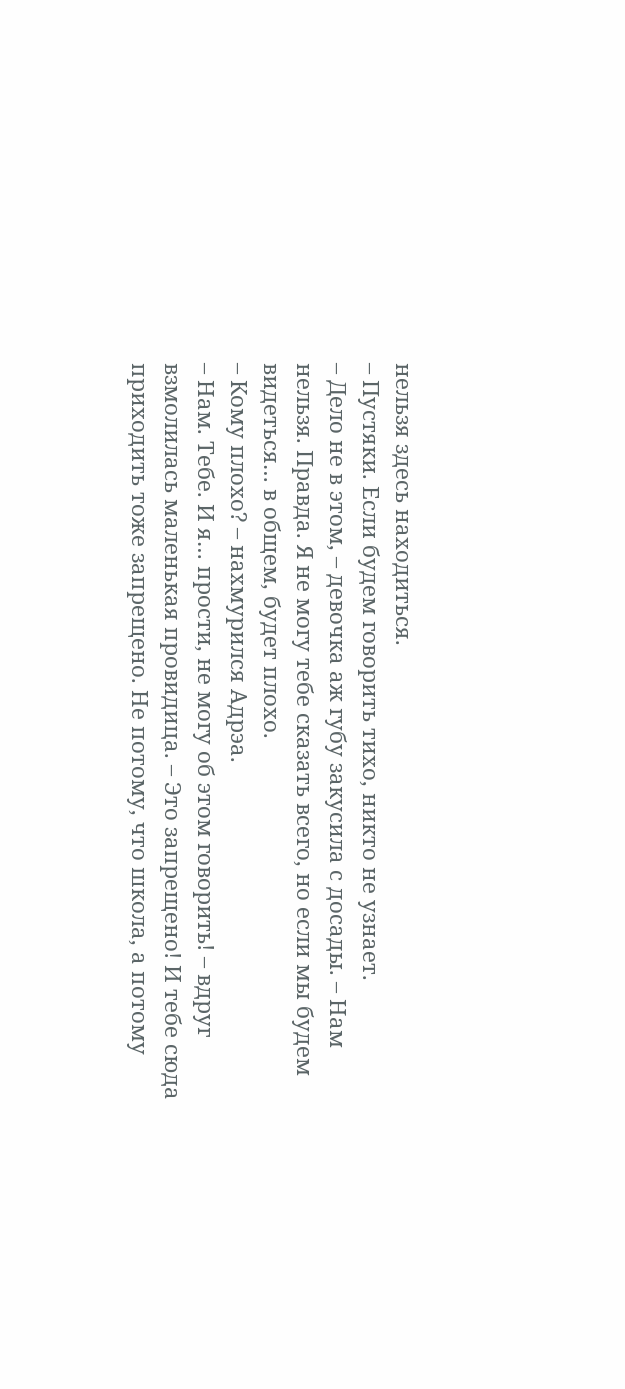нельзя здесь находиться.
– Пустяки. Если будем говорить тихо, никто не узнает.
– Дело не в этом, – девочка аж губу закусила с досады. – Нам нельзя. Правда. Я не могу тебе сказать всего, но если мы будем видеться… в общем, будет плохо.
– Кому плохо? – нахмурился Адрэа.
– Нам. Тебе. И я… прости, не могу об этом говорить! – вдруг взмолилась маленькая провидица. – Это запрещено! И тебе сюда приходить тоже запрещено. Не потому, что школа, а потому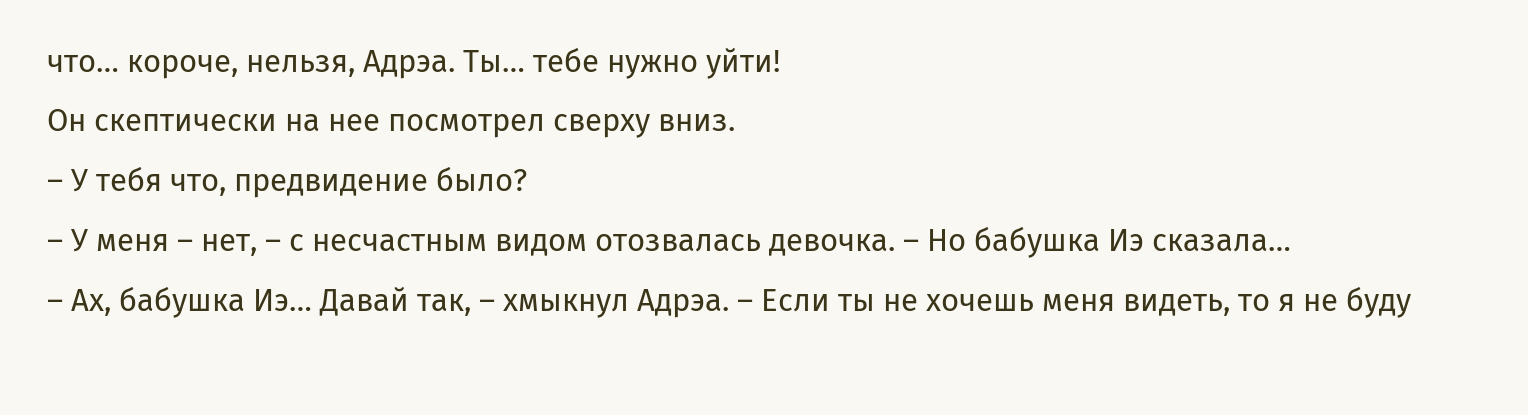что… короче, нельзя, Адрэа. Ты… тебе нужно уйти!
Он скептически на нее посмотрел сверху вниз.
– У тебя что, предвидение было?
– У меня – нет, – с несчастным видом отозвалась девочка. – Но бабушка Иэ сказала…
– Ах, бабушка Иэ… Давай так, – хмыкнул Адрэа. – Если ты не хочешь меня видеть, то я не буду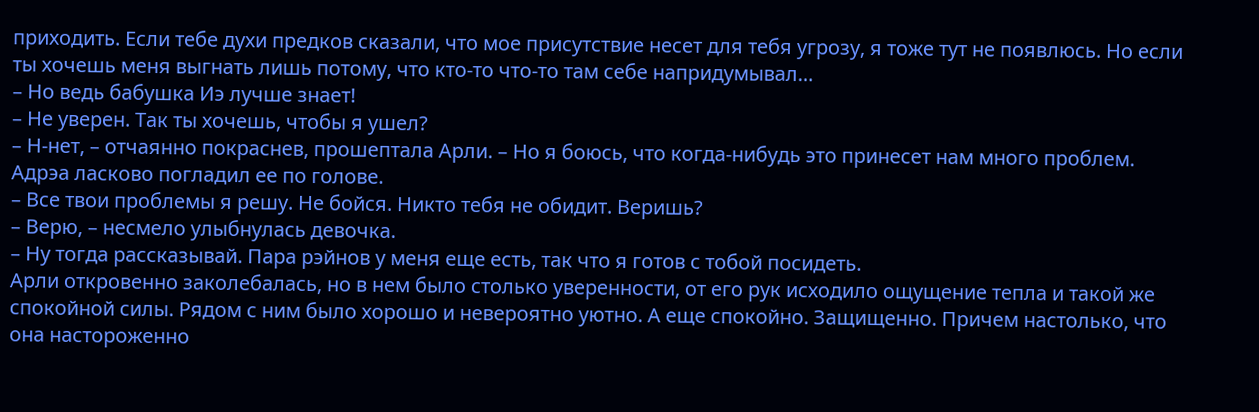приходить. Если тебе духи предков сказали, что мое присутствие несет для тебя угрозу, я тоже тут не появлюсь. Но если ты хочешь меня выгнать лишь потому, что кто-то что-то там себе напридумывал…
– Но ведь бабушка Иэ лучше знает!
– Не уверен. Так ты хочешь, чтобы я ушел?
– Н-нет, – отчаянно покраснев, прошептала Арли. – Но я боюсь, что когда-нибудь это принесет нам много проблем.
Адрэа ласково погладил ее по голове.
– Все твои проблемы я решу. Не бойся. Никто тебя не обидит. Веришь?
– Верю, – несмело улыбнулась девочка.
– Ну тогда рассказывай. Пара рэйнов у меня еще есть, так что я готов с тобой посидеть.
Арли откровенно заколебалась, но в нем было столько уверенности, от его рук исходило ощущение тепла и такой же спокойной силы. Рядом с ним было хорошо и невероятно уютно. А еще спокойно. Защищенно. Причем настолько, что она настороженно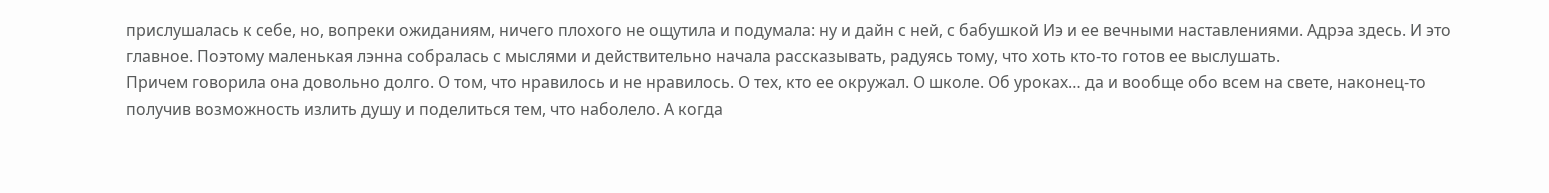прислушалась к себе, но, вопреки ожиданиям, ничего плохого не ощутила и подумала: ну и дайн с ней, с бабушкой Иэ и ее вечными наставлениями. Адрэа здесь. И это главное. Поэтому маленькая лэнна собралась с мыслями и действительно начала рассказывать, радуясь тому, что хоть кто-то готов ее выслушать.
Причем говорила она довольно долго. О том, что нравилось и не нравилось. О тех, кто ее окружал. О школе. Об уроках… да и вообще обо всем на свете, наконец-то получив возможность излить душу и поделиться тем, что наболело. А когда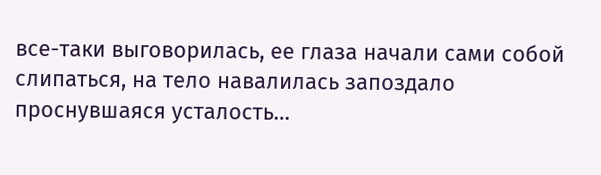все-таки выговорилась, ее глаза начали сами собой слипаться, на тело навалилась запоздало проснувшаяся усталость…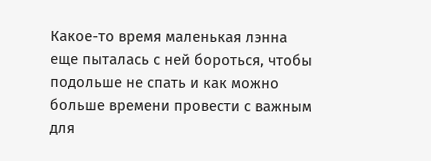Какое-то время маленькая лэнна еще пыталась с ней бороться, чтобы подольше не спать и как можно больше времени провести с важным для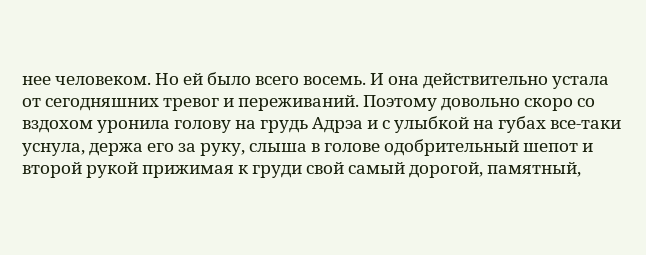нее человеком. Но ей было всего восемь. И она действительно устала от сегодняшних тревог и переживаний. Поэтому довольно скоро со вздохом уронила голову на грудь Адрэа и с улыбкой на губах все-таки уснула, держа его за руку, слыша в голове одобрительный шепот и второй рукой прижимая к груди свой самый дорогой, памятный,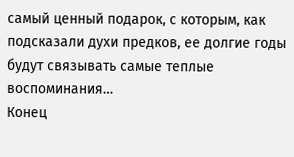самый ценный подарок, с которым, как подсказали духи предков, ее долгие годы будут связывать самые теплые воспоминания…
Конец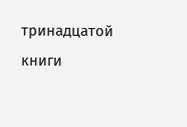тринадцатой книги